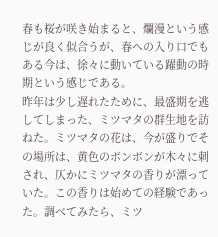春も桜が咲き始まると、爛漫という感じが良く似合うが、春への入り口でもある今は、徐々に動いている躍動の時期という感じである。
昨年は少し遅れたために、最盛期を逃してしまった、ミツマタの群生地を訪ねた。ミツマタの花は、今が盛りでその場所は、黄色のボンボンが木々に刺され、仄かにミツマタの香りが漂っていた。この香りは始めての経験であった。調べてみたら、ミツ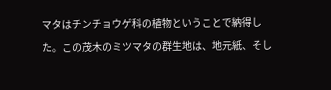マタはチンチョウゲ科の植物ということで納得した。この茂木のミツマタの群生地は、地元紙、そし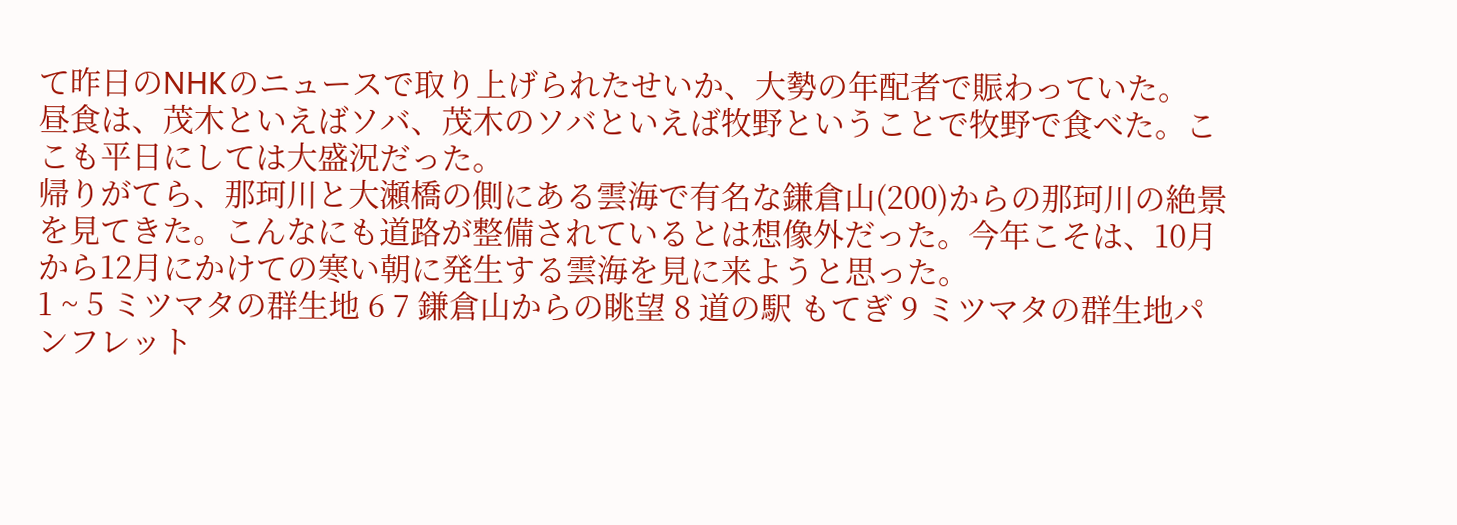て昨日のNHKのニュースで取り上げられたせいか、大勢の年配者で賑わっていた。
昼食は、茂木といえばソバ、茂木のソバといえば牧野ということで牧野で食べた。ここも平日にしては大盛況だった。
帰りがてら、那珂川と大瀬橋の側にある雲海で有名な鎌倉山(200)からの那珂川の絶景を見てきた。こんなにも道路が整備されているとは想像外だった。今年こそは、10月から12月にかけての寒い朝に発生する雲海を見に来ようと思った。
1 ~ 5 ミツマタの群生地 6 7 鎌倉山からの眺望 8 道の駅 もてぎ 9 ミツマタの群生地パンフレット